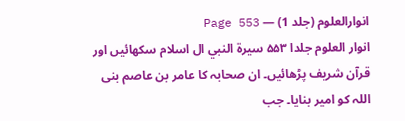انوارالعلوم (جلد 1) — Page 553
انوار العلوم جلدا ۵۵۳ سيرة النبي ال اسلام سکھائیں اور قرآن شریف پڑھائیں۔ ان صحابہ کا عامر بن عاصم بنی اللہ کو امیر بنایا۔ جب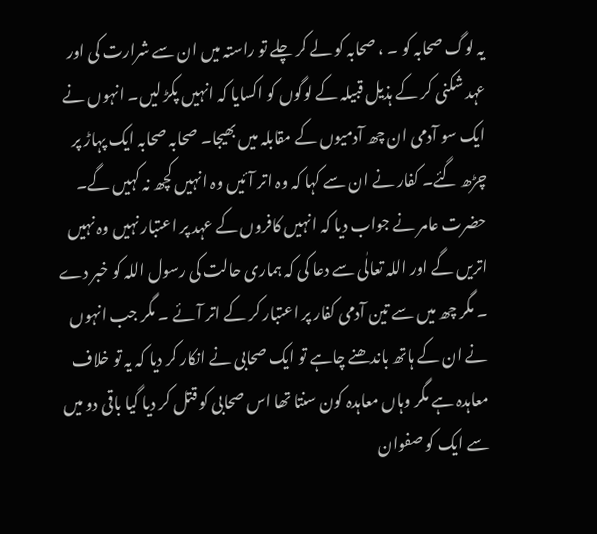یہ لوگ صحابہ کو ۔ ، صحابہ کو لے کر چلے تو راستہ میں ان سے شرارت کی اور عہد شکنی کر کے ہذیل قبیلہ کے لوگوں کو اکسایا کہ انہیں پکڑ لیں۔ انہوں نے ایک سو آدمی ان چھ آدمیوں کے مقابلہ میں بھیجا۔ صحابہ صحابہ ایک پہاڑ پر چڑھ گئے۔ کفار نے ان سے کہا کہ وہ اتر آئیں وہ انہیں کچھ نہ کہیں گے۔ حضرت عامر نے جواب دیا کہ انہیں کافروں کے عہد پر اعتبار نہیں وہ نہیں اتریں گے اور اللہ تعالٰی سے دعا کی کہ ہماری حالت کی رسول اللہ کو خبر دے ۔ مگر چھ میں سے تین آدمی کفار پر اعتبار کر کے اتر آئے ۔ مگر جب انہوں نے ان کے ہاتھ باندھنے چاہے تو ایک صحابی نے انکار کر دیا کہ یہ تو خلاف معاہدہ ہے مگر وہاں معاہدہ کون سنتا تھا اس صحابی کو قتل کر دیا گیا باقی دو میں سے ایک کو صفوان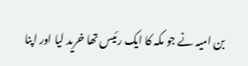بن امیہ نے جو مکہ کا ایک رئیس تھا خرید لیا اور اپنا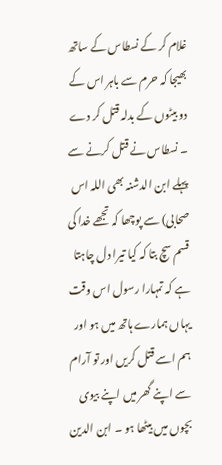غلام کر کے نسطاس کے ساتھ بھیجا کہ حرم سے باہر اس کے دو بیٹوں کے بدلہ قتل کر دے ۔ نسطاس نے قتل کرنے سے پہلے ابن الدشنہ بھی اللہ اس صحابی) سے پوچھا کہ تجھے خدا کی قسم سچ بتا کہ کیا تیرا دل چاہتا ہے کہ تمہارا رسول اس وقت یہاں ہمارے ہاتھ میں ہو اور ہم اسے قتل کریں اور تو آرام سے اپنے گھر میں اپنے بیوی بچوں میں بیٹھا ہو ۔ ابن الدين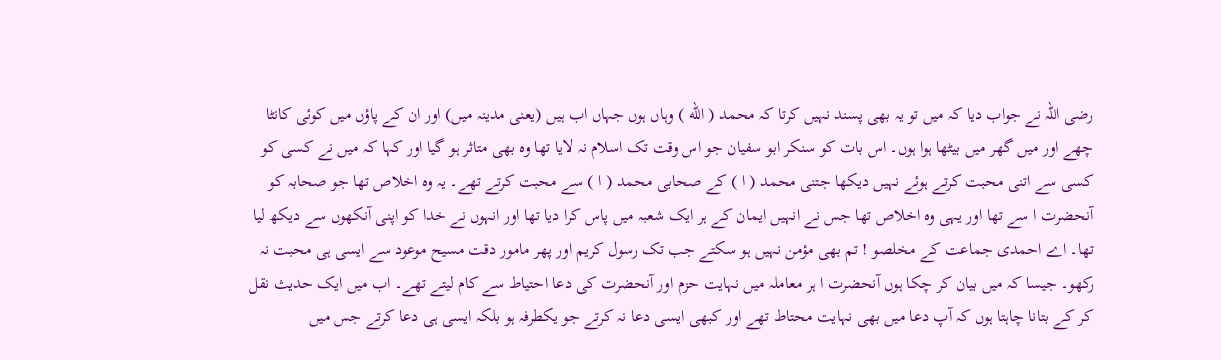رضی اللہ نے جواب دیا کہ میں تو یہ بھی پسند نہیں کرتا کہ محمد ( الله ) وہاں ہوں جہاں اب ہیں (یعنی مدینہ میں) اور ان کے پاؤں میں کوئی کانٹا چھے اور میں گھر میں بیٹھا ہوا ہوں۔ اس بات کو سنکر ابو سفیان جو اس وقت تک اسلام نہ لایا تھا وہ بھی متاثر ہو گیا اور کہا کہ میں نے کسی کو کسی سے اتنی محبت کرتے ہوئے نہیں دیکھا جتنی محمد ( ا ) کے صحابی محمد ( ا ) سے محبت کرتے تھے۔ یہ وہ اخلاص تھا جو صحابہ کو آنحضرت ا سے تھا اور یہی وہ اخلاص تھا جس نے انہیں ایمان کے ہر ایک شعبہ میں پاس کرا دیا تھا اور انہوں نے خدا کو اپنی آنکھوں سے دیکھ لیا تھا۔ اے احمدی جماعت کے مخلصو ! تم بھی مؤمن نہیں ہو سکتے جب تک رسول کریم اور پھر مامور دقت مسیح موعود سے ایسی ہی محبت نہ رکھو۔ جیسا کہ میں بیان کر چکا ہوں آنحضرت ا ہر معاملہ میں نہایت حزم اور آنحضرت کی دعا احتیاط سے کام لیتے تھے۔ اب میں ایک حدیث نقل کر کے بتانا چاہتا ہوں کہ آپ دعا میں بھی نہایت محتاط تھے اور کبھی ایسی دعا نہ کرتے جو یکطرفہ ہو بلکہ ایسی ہی دعا کرتے جس میں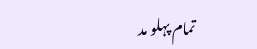تمام پہلو مد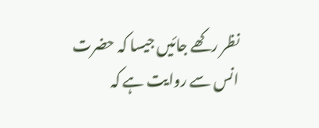نظر رکھے جائیں جیسا کہ حضرت انس سے روایت ہے کہ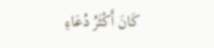كَانَ أَكْثَرُ دُعَاءِ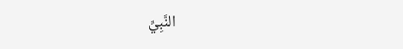النَّبِيِّ